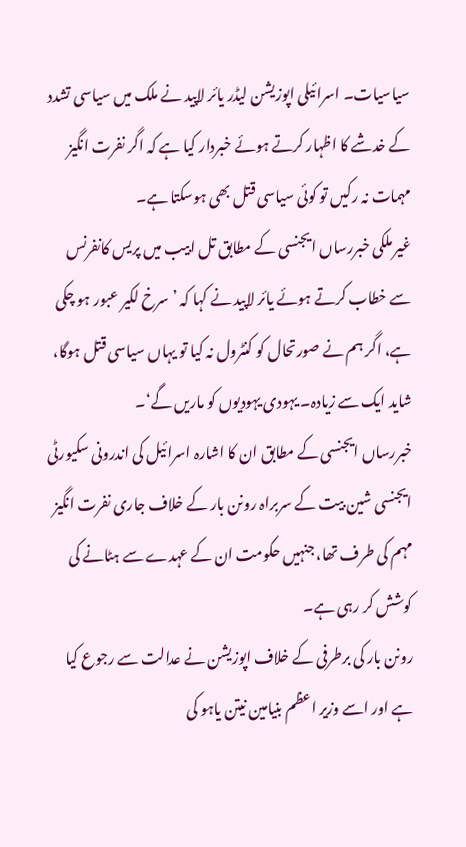سیاسیات۔ اسرائیلی اپوزیشن لیڈر یائر لاپید نے ملک میں سیاسی تشدد کے خدشے کا اظہار کرتے ہوئے خبردار کیا ہے کہ اگر نفرت انگیز مہمات نہ رکیں تو کوئی سیاسی قتل بھی ہوسکتا ہے۔
غیر ملکی خبررساں ایجنسی کے مطابق تل ابیب میں پریس کانفرنس سے خطاب کرتے ہوئے یائر لاپید نے کہا کہ ’سرخ لکیر عبور ہو چکی ہے، اگر ہم نے صورتحال کو کنٹرول نہ کیا تو یہاں سیاسی قتل ہوگا، شاید ایک سے زیادہ۔ یہودی یہودیوں کو ماریں گے‘۔
خبررساں ایجنسی کے مطابق ان کا اشارہ اسرائیل کی اندرونی سکیورٹی ایجنسی شین بیت کے سربراہ رونن بار کے خلاف جاری نفرت انگیز مہم کی طرف تھا، جنہیں حکومت ان کے عہدے سے ہٹانے کی کوشش کر رہی ہے۔
رونن بار کی برطرفی کے خلاف اپوزیشن نے عدالت سے رجوع کیا ہے اور اسے وزیر اعظم بنیامین نیتن یاہو کی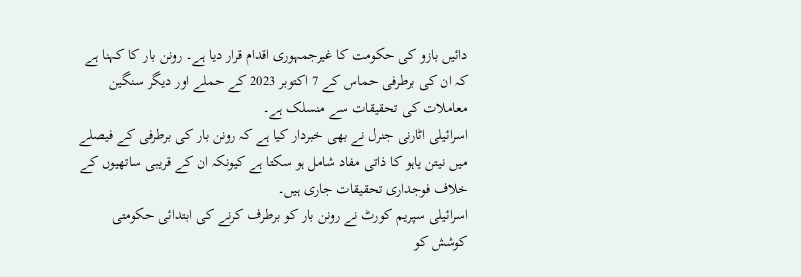دائیں بازو کی حکومت کا غیرجمہوری اقدام قرار دیا ہے۔ رونن بار کا کہنا ہے کہ ان کی برطرفی حماس کے 7 اکتوبر 2023 کے حملے اور دیگر سنگین معاملات کی تحقیقات سے منسلک ہے۔
اسرائیلی اٹارنی جنرل نے بھی خبردار کیا ہے کہ رونن بار کی برطرفی کے فیصلے میں نیتن یاہو کا ذاتی مفاد شامل ہو سکتا ہے کیونکہ ان کے قریبی ساتھیوں کے خلاف فوجداری تحقیقات جاری ہیں۔
اسرائیلی سپریم کورٹ نے رونن بار کو برطرف کرنے کی ابتدائی حکومتی کوشش کو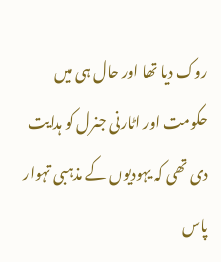روک دیا تھا اور حال ہی میں حکومت اور اٹارنی جنرل کو ہدایت دی تھی کہ یہودیوں کے مذہبی تہوار پاس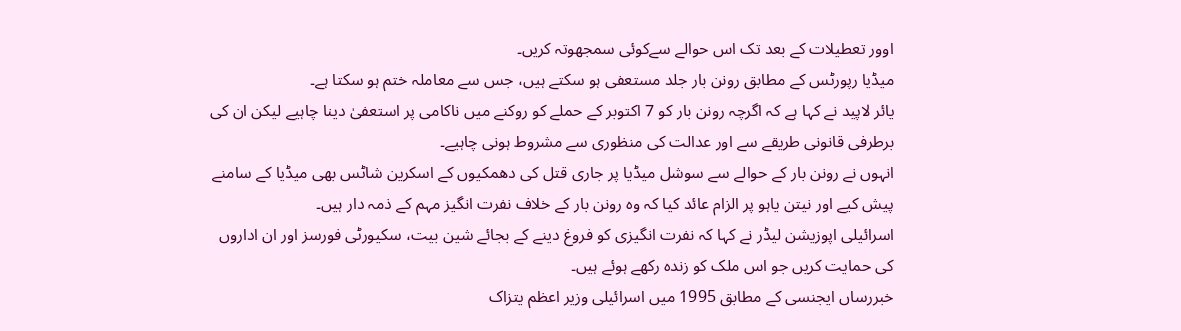اوور تعطیلات کے بعد تک اس حوالے سےکوئی سمجھوتہ کریں۔
میڈیا رپورٹس کے مطابق رونن بار جلد مستعفی ہو سکتے ہیں، جس سے معاملہ ختم ہو سکتا ہے۔
یائر لاپید نے کہا ہے کہ اگرچہ رونن بار کو 7 اکتوبر کے حملے کو روکنے میں ناکامی پر استعفیٰ دینا چاہیے لیکن ان کی برطرفی قانونی طریقے سے اور عدالت کی منظوری سے مشروط ہونی چاہیے۔
انہوں نے رونن بار کے حوالے سے سوشل میڈیا پر جاری قتل کی دھمکیوں کے اسکرین شاٹس بھی میڈیا کے سامنے پیش کیے اور نیتن یاہو پر الزام عائد کیا کہ وہ رونن بار کے خلاف نفرت انگیز مہم کے ذمہ دار ہیں۔
اسرائیلی اپوزیشن لیڈر نے کہا کہ نفرت انگیزی کو فروغ دینے کے بجائے شین بیت، سکیورٹی فورسز اور ان اداروں کی حمایت کریں جو اس ملک کو زندہ رکھے ہوئے ہیں۔
خبررساں ایجنسی کے مطابق 1995 میں اسرائیلی وزیر اعظم یتزاک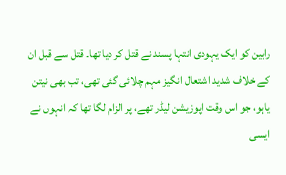رابین کو ایک یہودی انتہا پسند نے قتل کر دیا تھا۔ قتل سے قبل ان کے خلاف شدید اشتعال انگیز مہم چلائی گئی تھی، تب بھی نیتن یاہو، جو اس وقت اپوزیشن لیڈر تھے، پر الزام لگا تھا کہ انہوں نے ایسی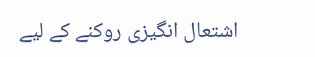اشتعال انگیزی روکنے کے لیے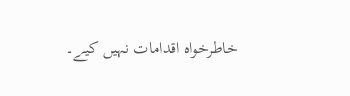خاطرخواہ اقدامات نہیں کیے۔